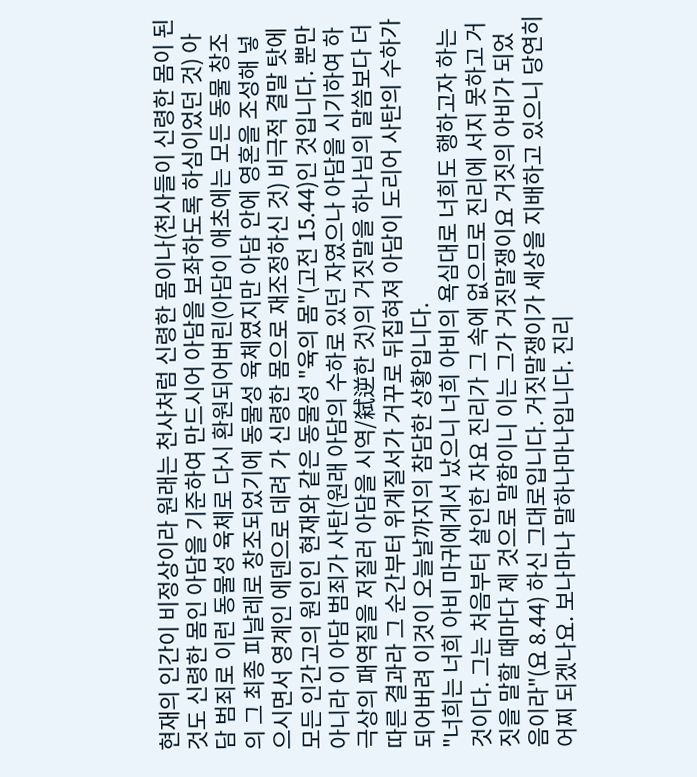현재의 인간이 비정상이라 원래는 천사처럼 신령한 몸이나(천사들이 신령한 몸이 된 것도 신령한 몸인 아담을 기준하여 만드시어 아담을 보좌하도록 하심이었던 것) 아담 범죄로 이런 동물성 육체로 다시 환원되어버린(아담이 애초에는 모든 동물 창조의 그 최종 피날레로 창조되었기에 동물성 육체였지만 아담 안에 영혼을 조성해 넣으시면서 영계인 에덴으로 데려 가 신령한 몸으로 재조정하신 것) 비극적 결말 탓에 모든 인간고의 원인인 현재와 같은 동물성 "육의 몸"(고전 15.44)인 것입니다. 뿐만 아니라 이 아담 범죄가 사탄(원래 아담의 수하로 있던 자였으나 아담을 시기하여 하극상의 패역질을 저질러 아담을 시역/弑逆한 것)의 거짓말을 하나님의 말씀보다 더 따른 결과라 그 순간부터 위계질서가 거꾸로 뒤집혀져 아담이 도리어 사탄의 수하가 되어버려 이것이 오늘날까지의 참담한 상황입니다.
"너희는 너희 아비 마귀에게서 났으니 너희 아비의 욕심대로 너희도 행하고자 하는 것이다. 그는 처음부터 살인한 자요 진리가 그 속에 없으므로 진리에 서지 못하고 거짓을 말할 때마다 제 것으로 말함이니 이는 그가 거짓말쟁이요 거짓의 아비가 되었음이라"(요 8.44) 하신 그대로입니다. 거짓말쟁이가 세상을 지배하고 있으니 당연히 어찌 되겠나요. 보나마나 말하나마나입니다. 진리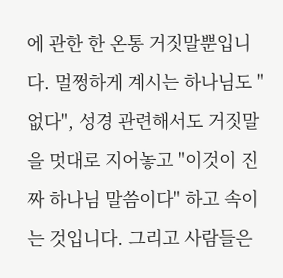에 관한 한 온통 거짓말뿐입니다. 멀쩡하게 계시는 하나님도 "없다", 성경 관련해서도 거짓말을 멋대로 지어놓고 "이것이 진짜 하나님 말씀이다" 하고 속이는 것입니다. 그리고 사람들은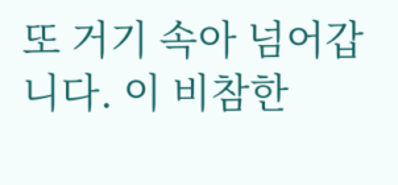또 거기 속아 넘어갑니다. 이 비참한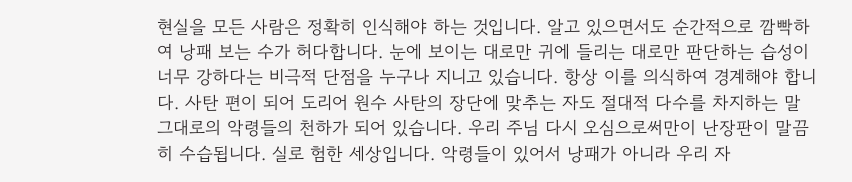현실을 모든 사람은 정확히 인식해야 하는 것입니다. 알고 있으면서도 순간적으로 깜빡하여 낭패 보는 수가 허다합니다. 눈에 보이는 대로만 귀에 들리는 대로만 판단하는 습성이 너무 강하다는 비극적 단점을 누구나 지니고 있습니다. 항상 이를 의식하여 경계해야 합니다. 사탄 편이 되어 도리어 원수 사탄의 장단에 맞추는 자도 절대적 다수를 차지하는 말 그대로의 악령들의 천하가 되어 있습니다. 우리 주님 다시 오심으로써만이 난장판이 말끔히 수습됩니다. 실로 험한 세상입니다. 악령들이 있어서 낭패가 아니라 우리 자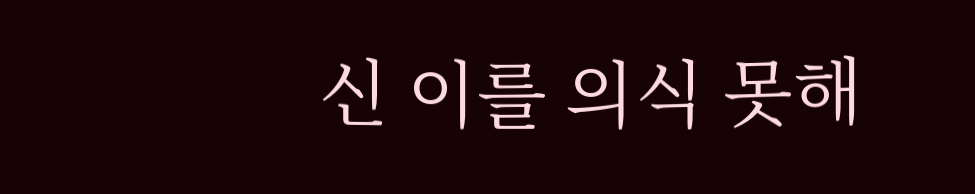신 이를 의식 못해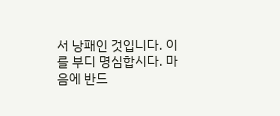서 낭패인 것입니다. 이를 부디 명심합시다. 마음에 반드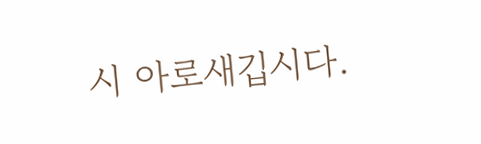시 아로새깁시다.